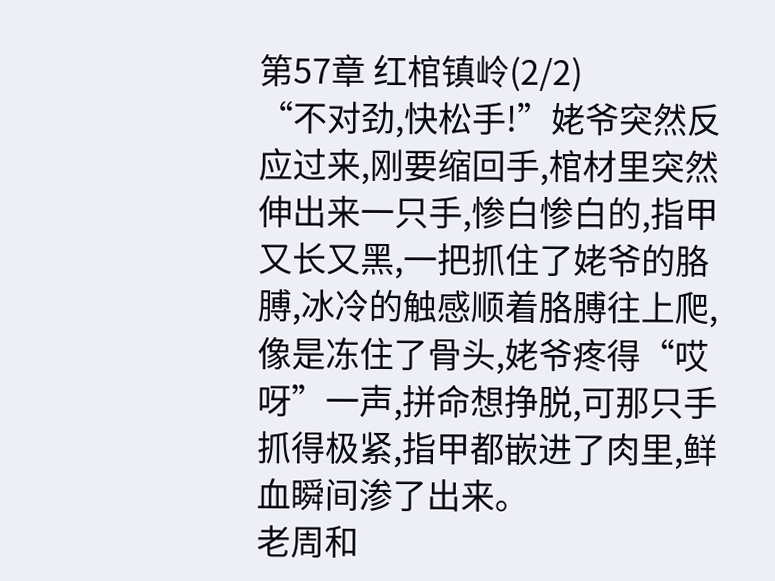第57章 红棺镇岭(2/2)
“不对劲,快松手!”姥爷突然反应过来,刚要缩回手,棺材里突然伸出来一只手,惨白惨白的,指甲又长又黑,一把抓住了姥爷的胳膊,冰冷的触感顺着胳膊往上爬,像是冻住了骨头,姥爷疼得“哎呀”一声,拼命想挣脱,可那只手抓得极紧,指甲都嵌进了肉里,鲜血瞬间渗了出来。
老周和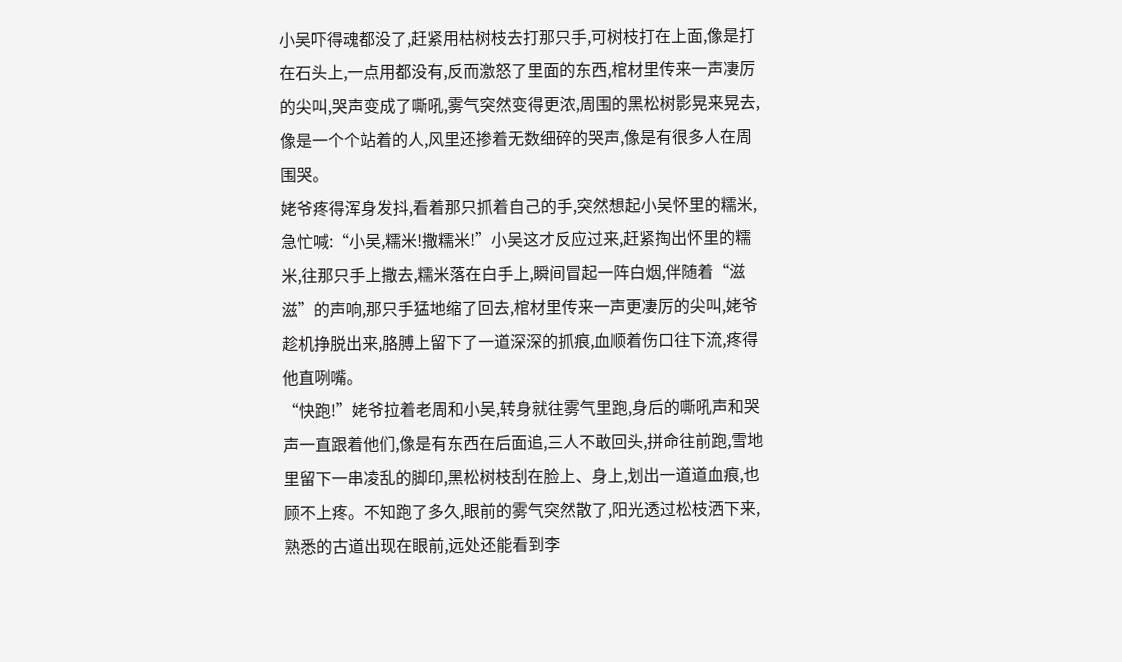小吴吓得魂都没了,赶紧用枯树枝去打那只手,可树枝打在上面,像是打在石头上,一点用都没有,反而激怒了里面的东西,棺材里传来一声凄厉的尖叫,哭声变成了嘶吼,雾气突然变得更浓,周围的黑松树影晃来晃去,像是一个个站着的人,风里还掺着无数细碎的哭声,像是有很多人在周围哭。
姥爷疼得浑身发抖,看着那只抓着自己的手,突然想起小吴怀里的糯米,急忙喊:“小吴,糯米!撒糯米!”小吴这才反应过来,赶紧掏出怀里的糯米,往那只手上撒去,糯米落在白手上,瞬间冒起一阵白烟,伴随着“滋滋”的声响,那只手猛地缩了回去,棺材里传来一声更凄厉的尖叫,姥爷趁机挣脱出来,胳膊上留下了一道深深的抓痕,血顺着伤口往下流,疼得他直咧嘴。
“快跑!”姥爷拉着老周和小吴,转身就往雾气里跑,身后的嘶吼声和哭声一直跟着他们,像是有东西在后面追,三人不敢回头,拼命往前跑,雪地里留下一串凌乱的脚印,黑松树枝刮在脸上、身上,划出一道道血痕,也顾不上疼。不知跑了多久,眼前的雾气突然散了,阳光透过松枝洒下来,熟悉的古道出现在眼前,远处还能看到李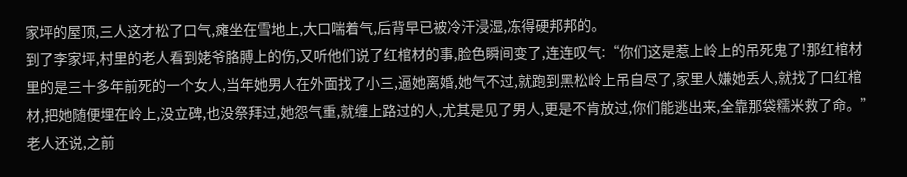家坪的屋顶,三人这才松了口气,瘫坐在雪地上,大口喘着气,后背早已被冷汗浸湿,冻得硬邦邦的。
到了李家坪,村里的老人看到姥爷胳膊上的伤,又听他们说了红棺材的事,脸色瞬间变了,连连叹气:“你们这是惹上岭上的吊死鬼了!那红棺材里的是三十多年前死的一个女人,当年她男人在外面找了小三,逼她离婚,她气不过,就跑到黑松岭上吊自尽了,家里人嫌她丢人,就找了口红棺材,把她随便埋在岭上,没立碑,也没祭拜过,她怨气重,就缠上路过的人,尤其是见了男人,更是不肯放过,你们能逃出来,全靠那袋糯米救了命。”
老人还说,之前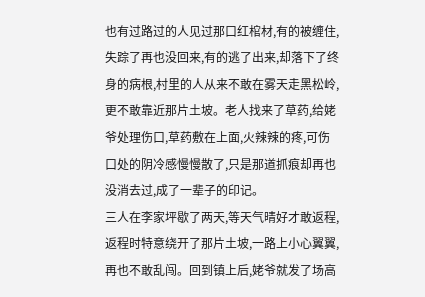也有过路过的人见过那口红棺材,有的被缠住,失踪了再也没回来,有的逃了出来,却落下了终身的病根,村里的人从来不敢在雾天走黑松岭,更不敢靠近那片土坡。老人找来了草药,给姥爷处理伤口,草药敷在上面,火辣辣的疼,可伤口处的阴冷感慢慢散了,只是那道抓痕却再也没消去过,成了一辈子的印记。
三人在李家坪歇了两天,等天气晴好才敢返程,返程时特意绕开了那片土坡,一路上小心翼翼,再也不敢乱闯。回到镇上后,姥爷就发了场高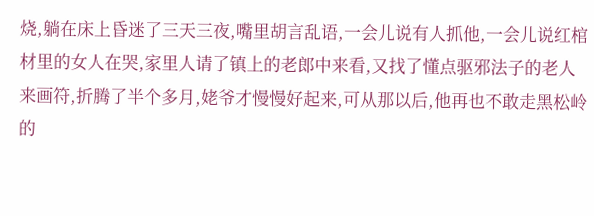烧,躺在床上昏迷了三天三夜,嘴里胡言乱语,一会儿说有人抓他,一会儿说红棺材里的女人在哭,家里人请了镇上的老郎中来看,又找了懂点驱邪法子的老人来画符,折腾了半个多月,姥爷才慢慢好起来,可从那以后,他再也不敢走黑松岭的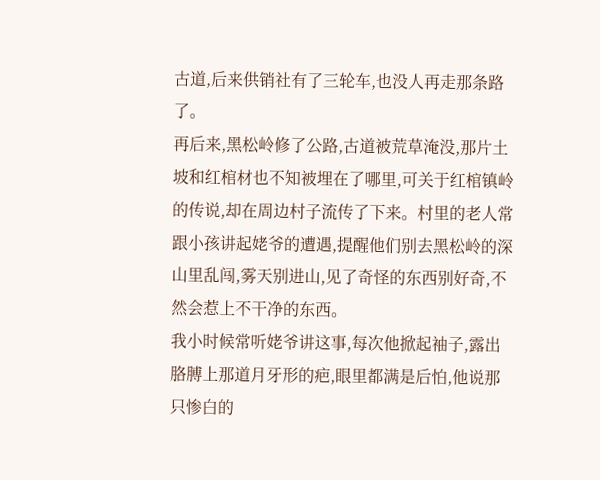古道,后来供销社有了三轮车,也没人再走那条路了。
再后来,黑松岭修了公路,古道被荒草淹没,那片土坡和红棺材也不知被埋在了哪里,可关于红棺镇岭的传说,却在周边村子流传了下来。村里的老人常跟小孩讲起姥爷的遭遇,提醒他们别去黑松岭的深山里乱闯,雾天别进山,见了奇怪的东西别好奇,不然会惹上不干净的东西。
我小时候常听姥爷讲这事,每次他掀起袖子,露出胳膊上那道月牙形的疤,眼里都满是后怕,他说那只惨白的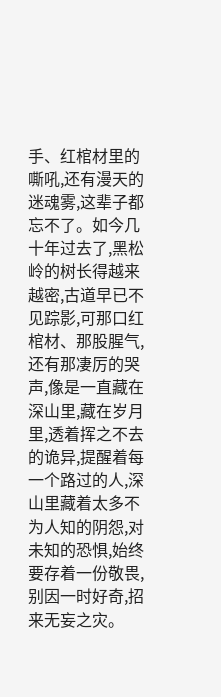手、红棺材里的嘶吼,还有漫天的迷魂雾,这辈子都忘不了。如今几十年过去了,黑松岭的树长得越来越密,古道早已不见踪影,可那口红棺材、那股腥气,还有那凄厉的哭声,像是一直藏在深山里,藏在岁月里,透着挥之不去的诡异,提醒着每一个路过的人,深山里藏着太多不为人知的阴怨,对未知的恐惧,始终要存着一份敬畏,别因一时好奇,招来无妄之灾。